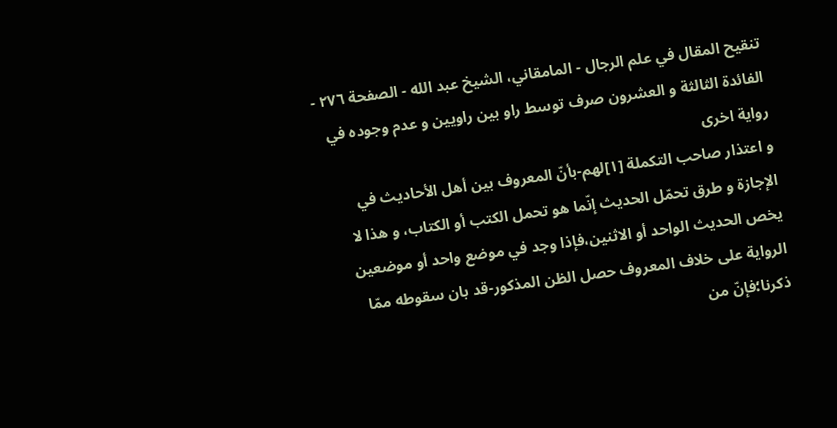تنقيح المقال في علم الرجال - المامقاني، الشيخ عبد الله - الصفحة ٢٧٦ - الفائدة الثالثة و العشرون صرف توسط راو بين راويين و عدم وجوده في رواية اخرى
و اعتذار صاحب التكملة [١]لهم-بأنّ المعروف بين أهل الأحاديث في الإجازة و طرق تحمّل الحديث إنّما هو تحمل الكتب أو الكتاب، و هذا لا يخص الحديث الواحد أو الاثنين،فإذا وجد في موضع واحد أو موضعين الرواية على خلاف المعروف حصل الظن المذكور-قد بان سقوطه ممّا ذكرنا؛فإنّ من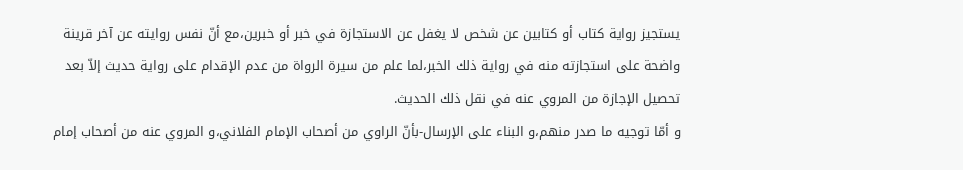يستجيز رواية كتاب أو كتابين عن شخص لا يغفل عن الاستجازة في خبر أو خبرين،مع أنّ نفس روايته عن آخر قرينة واضحة على استجازته منه في رواية ذلك الخبر،لما علم من سيرة الرواة من عدم الإقدام على رواية حديث إلاّ بعد تحصيل الإجازة من المروي عنه في نقل ذلك الحديث.
و أمّا توجيه ما صدر منهم،و البناء على الإرسال-بأنّ الراوي من أصحاب الإمام الفلاني،و المروي عنه من أصحاب إمام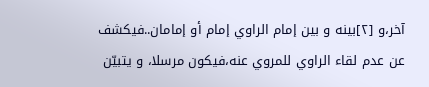آخر،و [٢]بينه و بين إمام الراوي إمام أو إمامان..فيكشف عن عدم لقاء الراوي للمروي عنه،فيكون مرسلا، و يتبيّن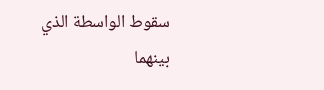سقوط الواسطة الذي بينهما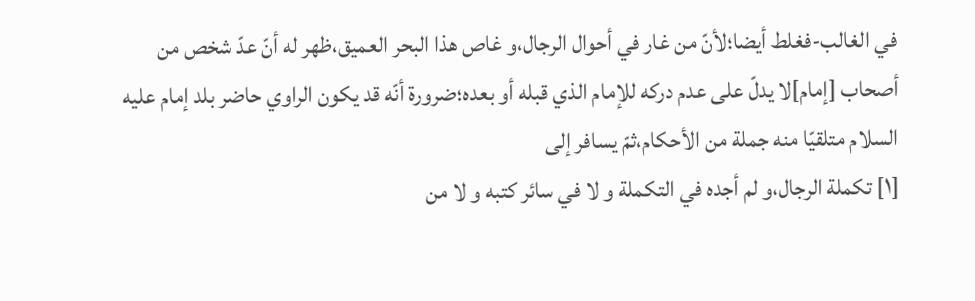في الغالب-فغلط أيضا؛لأنّ من غار في أحوال الرجال،و غاص هذا البحر العميق،ظهر له أنّ عدّ شخص من أصحاب [إمام]لا يدلّ على عدم دركه للإمام الذي قبله أو بعده؛ضرورة أنّه قد يكون الراوي حاضر بلد إمام عليه السلام متلقيّا منه جملة من الأحكام،ثمّ يسافر إلى
[١] تكملة الرجال،و لم أجده في التكملة و لا في سائر كتبه و لا من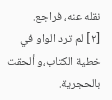نقله عنه، فراجع.
[٢] لم ترد الواو في خطية الكتاب،و ألحقت بالحجرية.